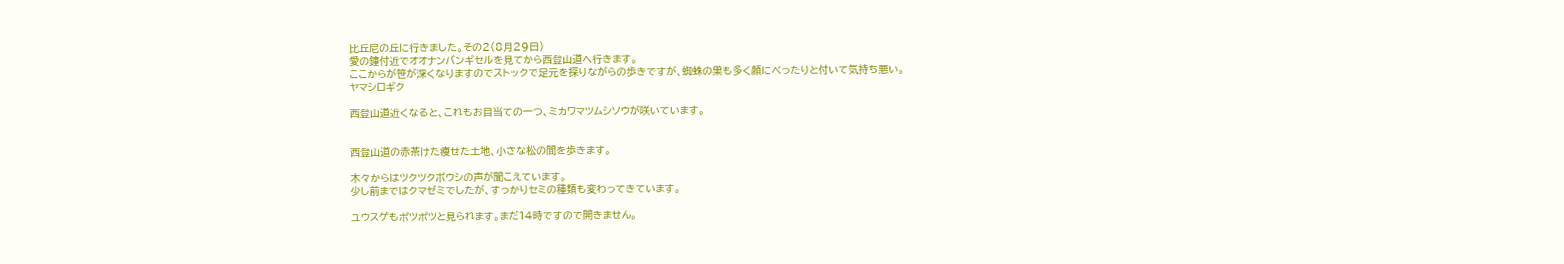比丘尼の丘に行きました。その2(8月29日)
愛の鐘付近でオオナンバンギセルを見てから西登山道へ行きます。
ここからが笹が深くなりますのでストックで足元を探りながらの歩きですが、蜘蛛の巣も多く顔にべったりと付いて気持ち悪い。
ヤマシロギク

西登山道近くなると、これもお目当ての一つ、ミカワマツムシソウが咲いています。


西登山道の赤茶けた痩せた土地、小さな松の間を歩きます。

木々からはツクツクボウシの声が聞こえています。
少し前まではクマゼミでしたが、すっかりセミの種類も変わってきています。

ユウスゲもポツポツと見られます。まだ14時ですので開きません。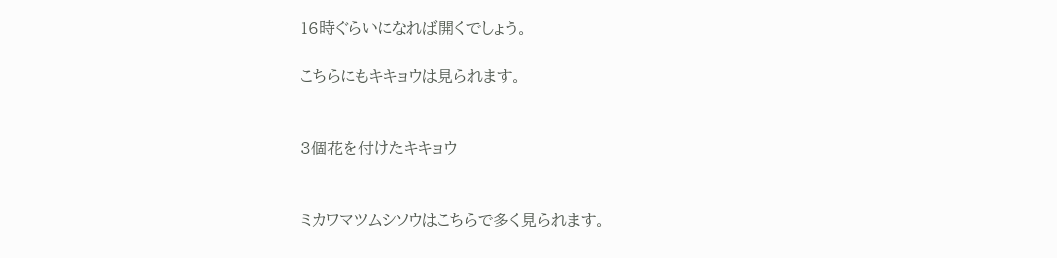16時ぐらいになれば開くでしょう。

こちらにもキキョウは見られます。


3個花を付けたキキョウ


ミカワマツムシソウはこちらで多く見られます。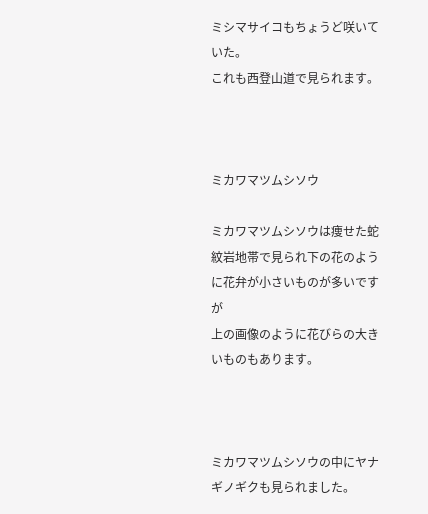ミシマサイコもちょうど咲いていた。
これも西登山道で見られます。



ミカワマツムシソウ

ミカワマツムシソウは痩せた蛇紋岩地帯で見られ下の花のように花弁が小さいものが多いですが
上の画像のように花びらの大きいものもあります。



ミカワマツムシソウの中にヤナギノギクも見られました。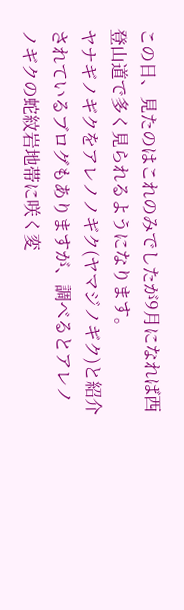この日、見たのはこれのみでしたが9月になれば西登山道で多く見られるようになります。
ヤナギノギクをアレノノギク(ヤマジノギク)と紹介されているブログもありますが、調べるとアレノノギクの蛇紋岩地帯に咲く変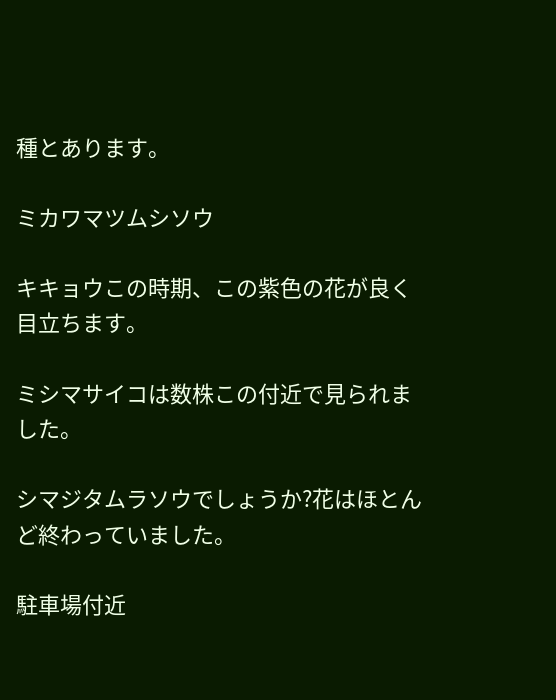種とあります。

ミカワマツムシソウ

キキョウこの時期、この紫色の花が良く目立ちます。

ミシマサイコは数株この付近で見られました。

シマジタムラソウでしょうか?花はほとんど終わっていました。

駐車場付近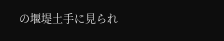の堰堤土手に見られ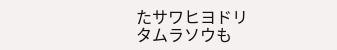たサワヒヨドリ
タムラソウも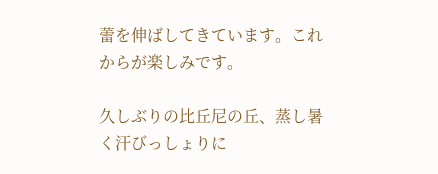蕾を伸ばしてきています。これからが楽しみです。

久しぶりの比丘尼の丘、蒸し暑く汗びっしょりに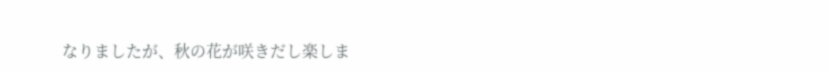なりましたが、秋の花が咲きだし楽しま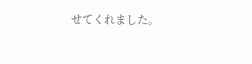せてくれました。